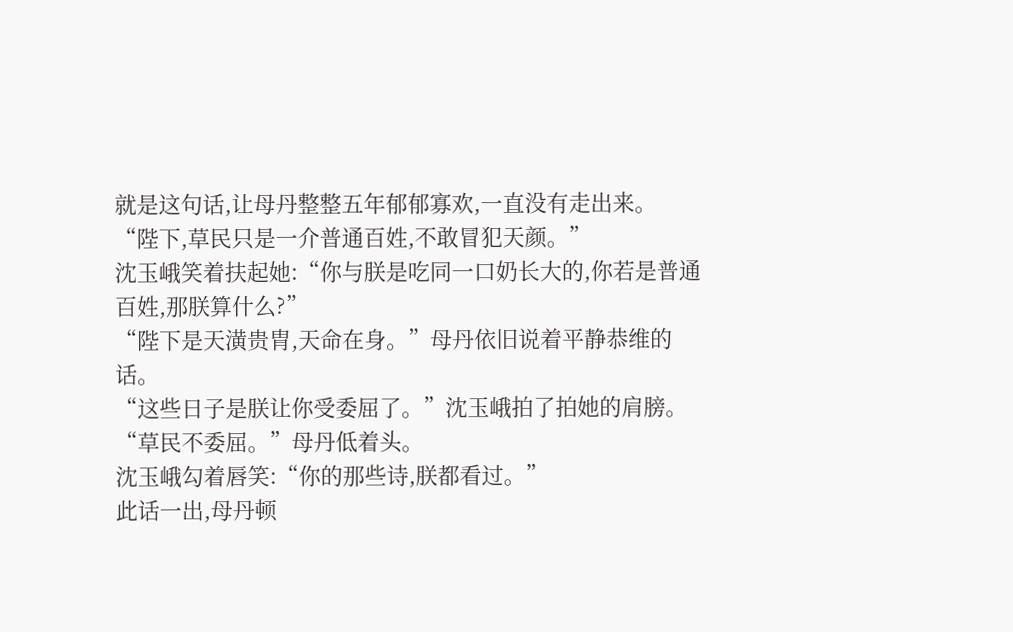就是这句话,让母丹整整五年郁郁寡欢,一直没有走出来。
“陛下,草民只是一介普通百姓,不敢冒犯天颜。”
沈玉峨笑着扶起她:“你与朕是吃同一口奶长大的,你若是普通百姓,那朕算什么?”
“陛下是天潢贵胄,天命在身。”母丹依旧说着平静恭维的话。
“这些日子是朕让你受委屈了。”沈玉峨拍了拍她的肩膀。
“草民不委屈。”母丹低着头。
沈玉峨勾着唇笑:“你的那些诗,朕都看过。”
此话一出,母丹顿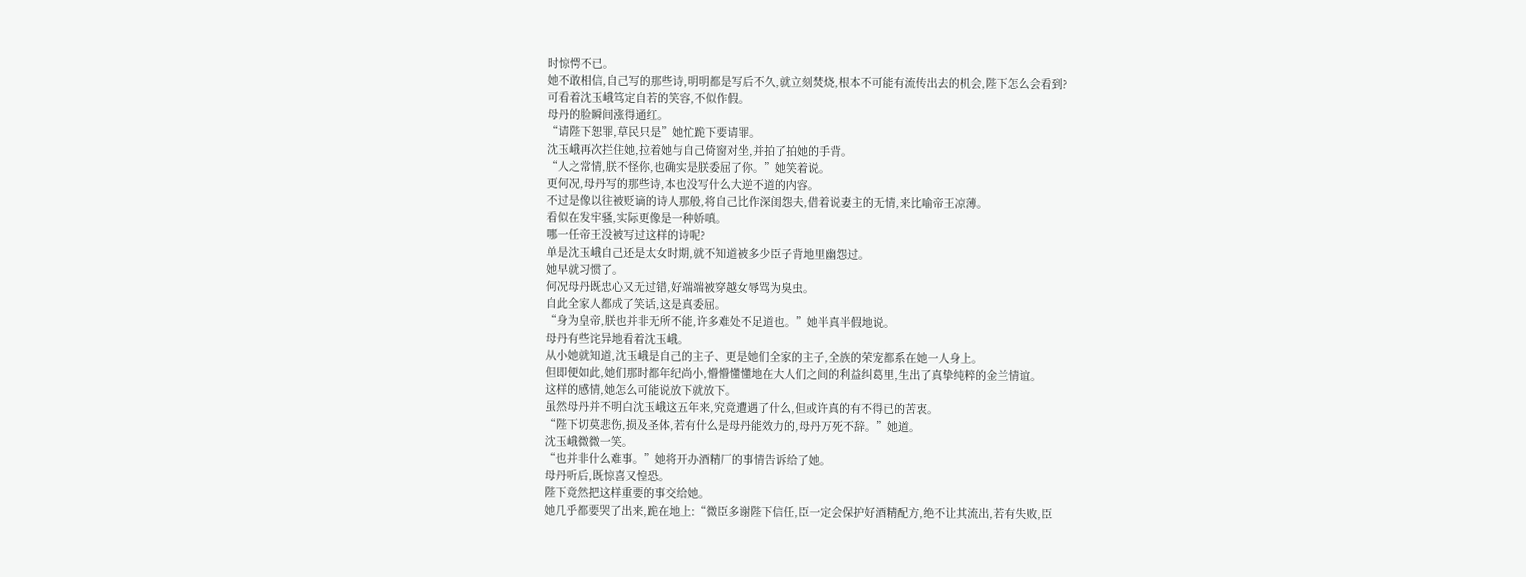时惊愕不已。
她不敢相信,自己写的那些诗,明明都是写后不久,就立刻焚烧,根本不可能有流传出去的机会,陛下怎么会看到?
可看着沈玉峨笃定自若的笑容,不似作假。
母丹的脸瞬间涨得通红。
“请陛下恕罪,草民只是”她忙跪下要请罪。
沈玉峨再次拦住她,拉着她与自己倚窗对坐,并拍了拍她的手背。
“人之常情,朕不怪你,也确实是朕委屈了你。”她笑着说。
更何况,母丹写的那些诗,本也没写什么大逆不道的内容。
不过是像以往被贬谪的诗人那般,将自己比作深闺怨夫,借着说妻主的无情,来比喻帝王凉薄。
看似在发牢骚,实际更像是一种娇嗔。
哪一任帝王没被写过这样的诗呢?
单是沈玉峨自己还是太女时期,就不知道被多少臣子背地里幽怨过。
她早就习惯了。
何况母丹既忠心又无过错,好端端被穿越女辱骂为臭虫。
自此全家人都成了笑话,这是真委屈。
“身为皇帝,朕也并非无所不能,许多难处不足道也。”她半真半假地说。
母丹有些诧异地看着沈玉峨。
从小她就知道,沈玉峨是自己的主子、更是她们全家的主子,全族的荣宠都系在她一人身上。
但即便如此,她们那时都年纪尚小,懵懵懂懂地在大人们之间的利益纠葛里,生出了真挚纯粹的金兰情谊。
这样的感情,她怎么可能说放下就放下。
虽然母丹并不明白沈玉峨这五年来,究竟遭遇了什么,但或许真的有不得已的苦衷。
“陛下切莫悲伤,损及圣体,若有什么是母丹能效力的,母丹万死不辞。”她道。
沈玉峨微微一笑。
“也并非什么难事。”她将开办酒精厂的事情告诉给了她。
母丹听后,既惊喜又惶恐。
陛下竟然把这样重要的事交给她。
她几乎都要哭了出来,跪在地上:“微臣多谢陛下信任,臣一定会保护好酒精配方,绝不让其流出,若有失败,臣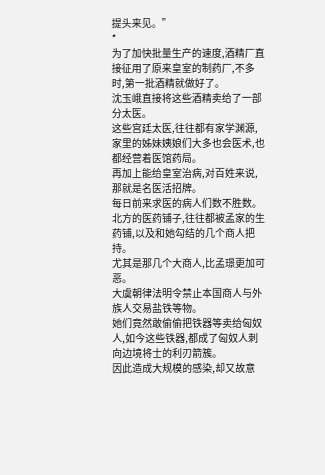提头来见。”
*
为了加快批量生产的速度,酒精厂直接征用了原来皇室的制药厂,不多时,第一批酒精就做好了。
沈玉峨直接将这些酒精卖给了一部分太医。
这些宫廷太医,往往都有家学渊源,家里的姊妹姨娘们大多也会医术,也都经营着医馆药局。
再加上能给皇室治病,对百姓来说,那就是名医活招牌。
每日前来求医的病人们数不胜数。
北方的医药铺子,往往都被孟家的生药铺,以及和她勾结的几个商人把持。
尤其是那几个大商人,比孟璟更加可恶。
大虞朝律法明令禁止本国商人与外族人交易盐铁等物。
她们竟然敢偷偷把铁器等卖给匈奴人,如今这些铁器,都成了匈奴人刺向边境将士的利刃箭簇。
因此造成大规模的感染,却又故意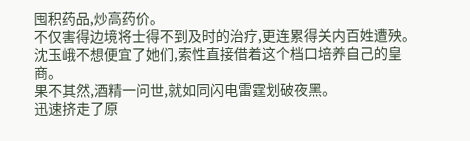囤积药品,炒高药价。
不仅害得边境将士得不到及时的治疗,更连累得关内百姓遭殃。
沈玉峨不想便宜了她们,索性直接借着这个档口培养自己的皇商。
果不其然,酒精一问世,就如同闪电雷霆划破夜黑。
迅速挤走了原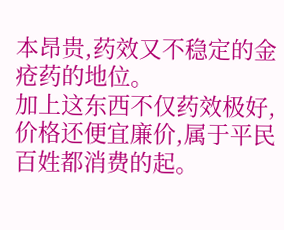本昂贵,药效又不稳定的金疮药的地位。
加上这东西不仅药效极好,价格还便宜廉价,属于平民百姓都消费的起。